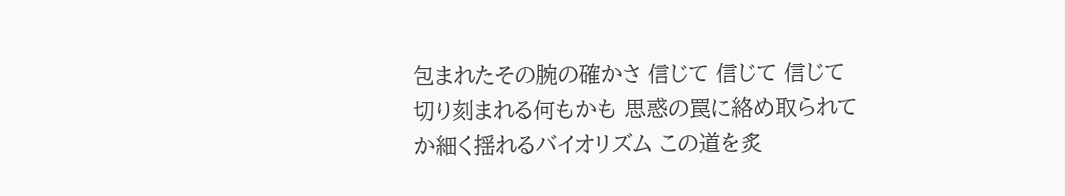包まれたその腕の確かさ 信じて 信じて 信じて
切り刻まれる何もかも 思惑の罠に絡め取られて
か細く揺れるバイオリズム この道を炙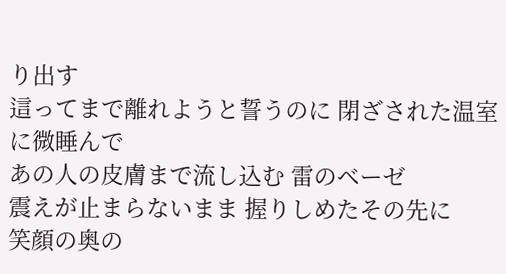り出す
這ってまで離れようと誓うのに 閉ざされた温室に微睡んで
あの人の皮膚まで流し込む 雷のベーゼ
震えが止まらないまま 握りしめたその先に
笑顔の奥の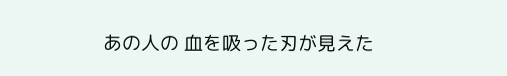あの人の 血を吸った刃が見えた